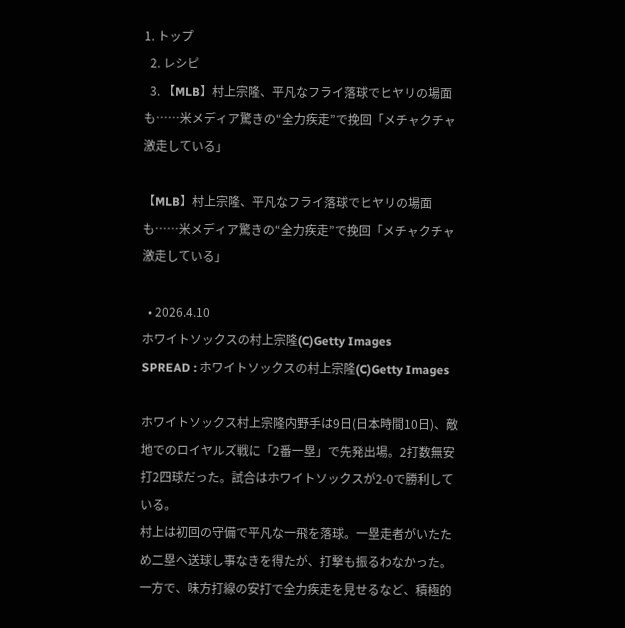1. トップ
  2. レシピ
  3. 【MLB】村上宗隆、平凡なフライ落球でヒヤリの場面も……米メディア驚きの“全力疾走”で挽回「メチャクチャ激走している」

【MLB】村上宗隆、平凡なフライ落球でヒヤリの場面も……米メディア驚きの“全力疾走”で挽回「メチャクチャ激走している」

  • 2026.4.10
ホワイトソックスの村上宗隆(C)Getty Images
SPREAD : ホワイトソックスの村上宗隆(C)Getty Images

ホワイトソックス村上宗隆内野手は9日(日本時間10日)、敵地でのロイヤルズ戦に「2番一塁」で先発出場。2打数無安打2四球だった。試合はホワイトソックスが2-0で勝利している。
村上は初回の守備で平凡な一飛を落球。一塁走者がいたため二塁へ送球し事なきを得たが、打撃も振るわなかった。一方で、味方打線の安打で全力疾走を見せるなど、積極的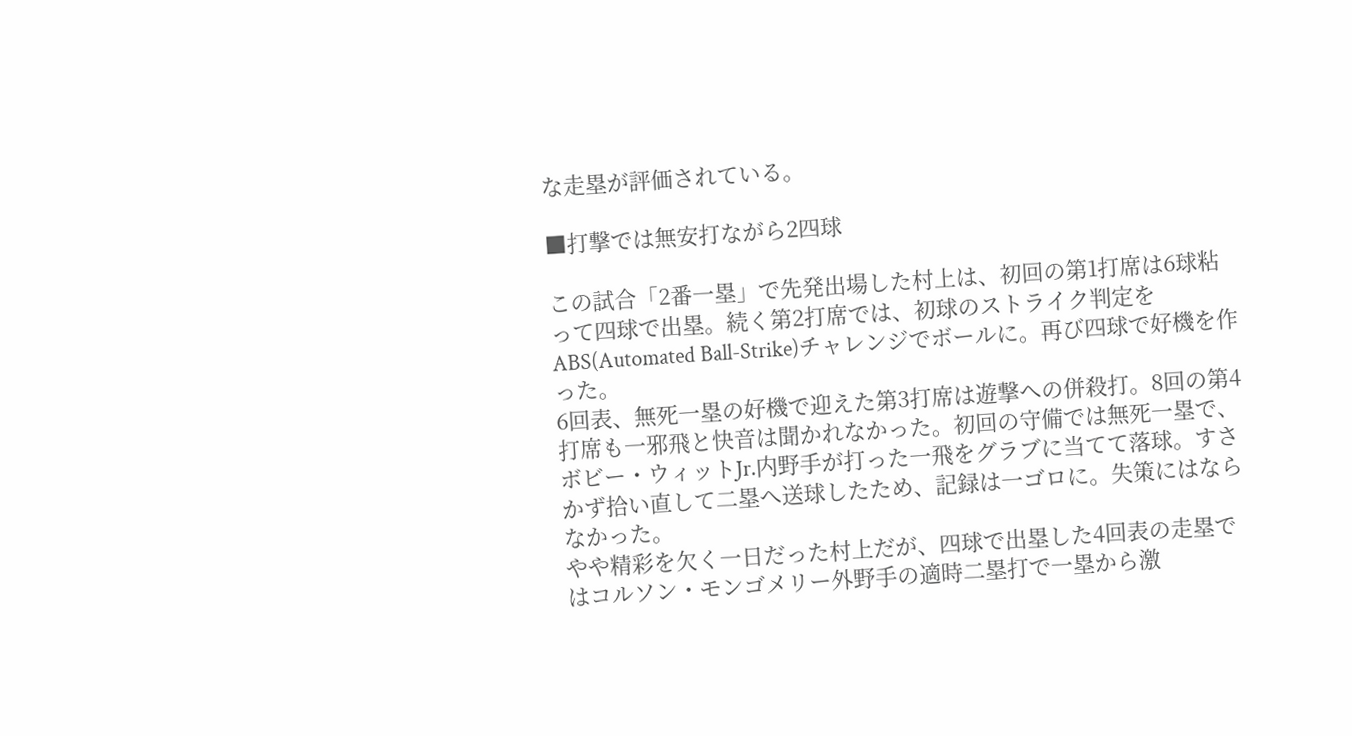な走塁が評価されている。

■打撃では無安打ながら2四球

この試合「2番一塁」で先発出場した村上は、初回の第1打席は6球粘って四球で出塁。続く第2打席では、初球のストライク判定をABS(Automated Ball-Strike)チャレンジでボールに。再び四球で好機を作った。
6回表、無死一塁の好機で迎えた第3打席は遊撃への併殺打。8回の第4打席も一邪飛と快音は聞かれなかった。初回の守備では無死一塁で、ボビー・ウィットJr.内野手が打った一飛をグラブに当てて落球。すさかず拾い直して二塁へ送球したため、記録は一ゴロに。失策にはならなかった。
やや精彩を欠く一日だった村上だが、四球で出塁した4回表の走塁ではコルソン・モンゴメリー外野手の適時二塁打で一塁から激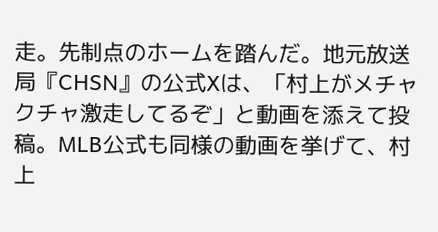走。先制点のホームを踏んだ。地元放送局『CHSN』の公式Xは、「村上がメチャクチャ激走してるぞ」と動画を添えて投稿。MLB公式も同様の動画を挙げて、村上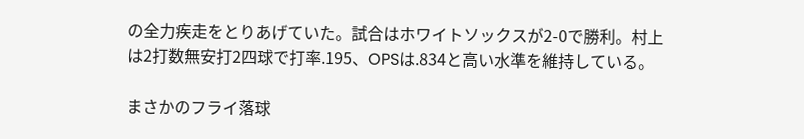の全力疾走をとりあげていた。試合はホワイトソックスが2-0で勝利。村上は2打数無安打2四球で打率.195、OPSは.834と高い水準を維持している。

まさかのフライ落球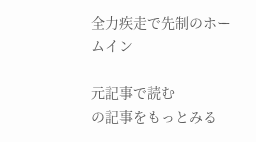全力疾走で先制のホームイン

元記事で読む
の記事をもっとみる